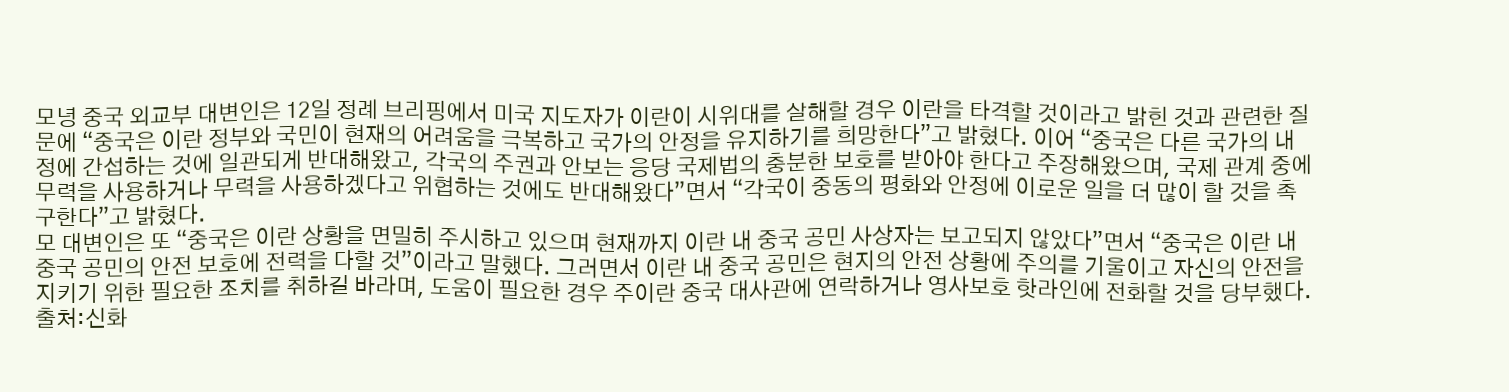모녕 중국 외교부 대변인은 12일 정례 브리핑에서 미국 지도자가 이란이 시위대를 살해할 경우 이란을 타격할 것이라고 밝힌 것과 관련한 질문에 “중국은 이란 정부와 국민이 현재의 어려움을 극복하고 국가의 안정을 유지하기를 희망한다”고 밝혔다. 이어 “중국은 다른 국가의 내정에 간섭하는 것에 일관되게 반대해왔고, 각국의 주권과 안보는 응당 국제법의 충분한 보호를 받아야 한다고 주장해왔으며, 국제 관계 중에 무력을 사용하거나 무력을 사용하겠다고 위협하는 것에도 반대해왔다”면서 “각국이 중동의 평화와 안정에 이로운 일을 더 많이 할 것을 촉구한다”고 밝혔다.
모 대변인은 또 “중국은 이란 상황을 면밀히 주시하고 있으며 현재까지 이란 내 중국 공민 사상자는 보고되지 않았다”면서 “중국은 이란 내 중국 공민의 안전 보호에 전력을 다할 것”이라고 말했다. 그러면서 이란 내 중국 공민은 현지의 안전 상황에 주의를 기울이고 자신의 안전을 지키기 위한 필요한 조치를 취하길 바라며, 도움이 필요한 경우 주이란 중국 대사관에 연락하거나 영사보호 핫라인에 전화할 것을 당부했다.
출처:신화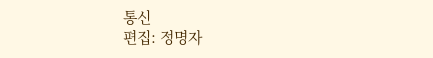통신
편집: 정명자